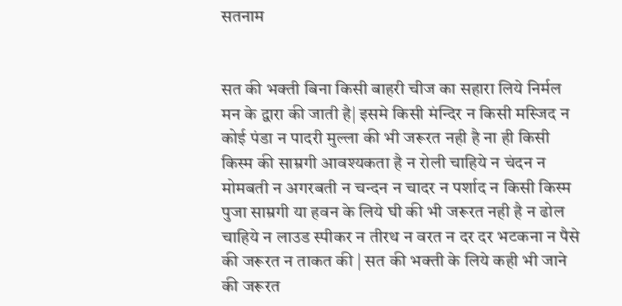सतनाम


सत की भक्ती बिना किसी बाहरी चीज का सहारा लिये निर्मल मन के द्वारा की जाती है| इसमे किसी मंन्दिर न किसी मस्जिद न कोई पंडा न पादरी मुल्ला की भी जरूरत नही है ना ही किसी किस्म की साम्रगी आवश्यकता है न रोली चाहिये न चंदन न मोमबती न अगरबती न चन्दन न चादर न पर्शाद न किसी किस्म पुजा साम्रगी या हवन के लिये घी की भी जरूरत नही है न ढोल चाहिये न लाउड स्पीकर न तीरथ न वरत न दर दर भटकना न पैसे की जरूरत न ताकत की | सत की भक्ती के लिये कही भी जाने की जरूरत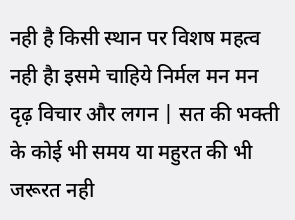नही है किसी स्थान पर विशष महत्व नही हैा इसमे चाहिये निर्मल मन मन दृढ़ विचार और लगन | सत की भक्ती के कोई भी समय या महुरत की भी जरूरत नही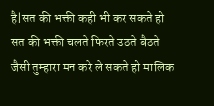है|सत की भक्ती कही भी कर सकते हो सत की भक्ती चलते फिरते उठते बैठते जैसी तुम्हारा मन करे ले सकते हो मालिक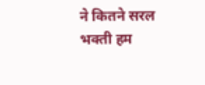ने कितने सरल भक्ती हम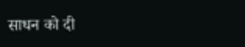साधन को दी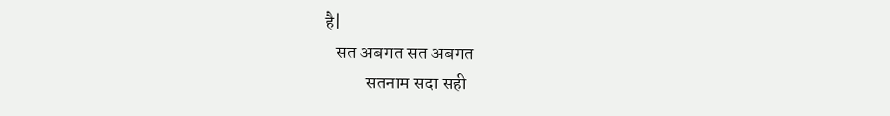है|
   सत अबगत सत अबगत
           सतनाम सदा सही